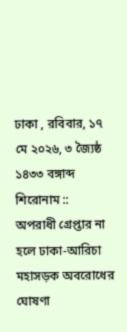ঢাকা , রবিবার, ১৭ মে ২০২৬, ৩ জ্যৈষ্ঠ ১৪৩৩ বঙ্গাব্দ
শিরোনাম ::
অপরাধী গ্রেপ্তার না হলে ঢাকা-আরিচা মহাসড়ক অবরোধের ঘোষণা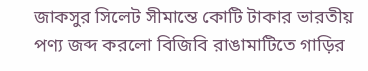জাকসুর সিলেট সীমান্তে কোটি টাকার ভারতীয় পণ্য জব্দ করলো বিজিবি রাঙামাটিতে গাড়ির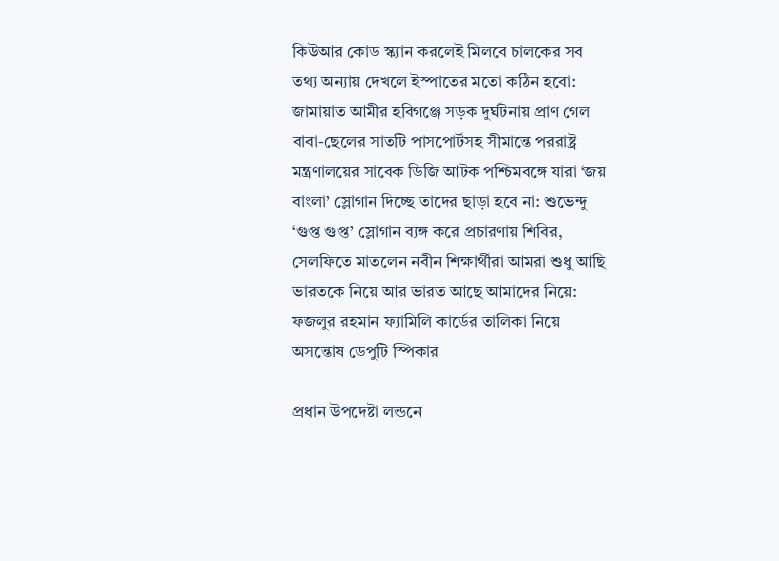কিউআর কোড স্ক্যান করলেই মিলবে চালকের সব তথ্য অন্যায় দেখলে ইস্পাতের মতো কঠিন হবো: জামায়াত আমীর হবিগঞ্জে সড়ক দুর্ঘটনায় প্রাণ গেল বাবা-ছেলের সাতটি পাসপোর্টসহ সীমান্তে পররাষ্ট্র মন্ত্রণালয়ের সাবেক ডিজি আটক পশ্চিমবঙ্গে যারা ‘জয় বাংলা’ স্লোগান দিচ্ছে তাদের ছাড়া হবে না: শুভেন্দু ‘গুপ্ত গুপ্ত’ স্লোগান ব্যঙ্গ করে প্রচারণায় শিবির, সেলফিতে মাতলেন নবীন শিক্ষার্থীরা আমরা শুধু আছি ভারতকে নিয়ে আর ভারত আছে আমাদের নিয়ে: ফজলুর রহমান ফ্যামিলি কার্ডের তালিকা নিয়ে অসন্তোষ ডেপুটি স্পিকার

প্রধান উপদেষ্টা লন্ডনে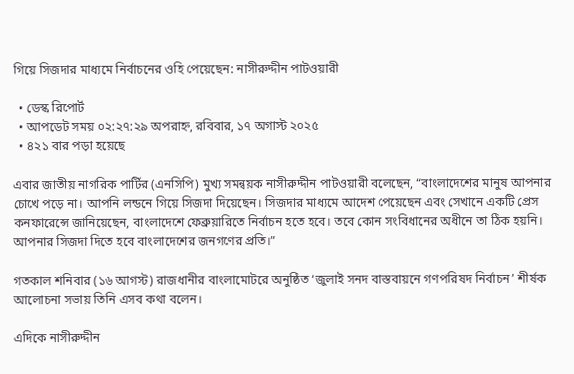গিয়ে সিজদার মাধ্যমে নির্বাচনের ওহি পেয়েছেন: নাসীরুদ্দীন পাটওয়ারী

  • ডেস্ক রিপোর্ট
  • আপডেট সময় ০২:২৭:২৯ অপরাহ্ন, রবিবার, ১৭ অগাস্ট ২০২৫
  • ৪২১ বার পড়া হয়েছে

এবার জাতীয় নাগরিক পার্টির (এনসিপি) মুখ্য সমন্বয়ক নাসীরুদ্দীন পাটওয়ারী বলেছেন, “বাংলাদেশের মানুষ আপনার চোখে পড়ে না। আপনি লন্ডনে গিয়ে সিজদা দিয়েছেন। সিজদার মাধ্যমে আদেশ পেয়েছেন এবং সেখানে একটি প্রেস কনফারেন্সে জানিয়েছেন, বাংলাদেশে ফেব্রুয়ারিতে নির্বাচন হতে হবে। তবে কোন সংবিধানের অধীনে তা ঠিক হয়নি। আপনার সিজদা দিতে হবে বাংলাদেশের জনগণের প্রতি।”

গতকাল শনিবার (১৬ আগস্ট) রাজধানীর বাংলামোটরে অনুষ্ঠিত ‘জুলাই সনদ বাস্তবায়নে গণপরিষদ নির্বাচন’ শীর্ষক আলোচনা সভায় তিনি এসব কথা বলেন।

এদিকে নাসীরুদ্দীন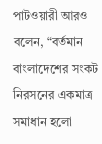পাটওয়ারী আরও বলেন, “বর্তমান বাংলাদেশের সংকট নিরসনের একমাত্র সমাধান হলো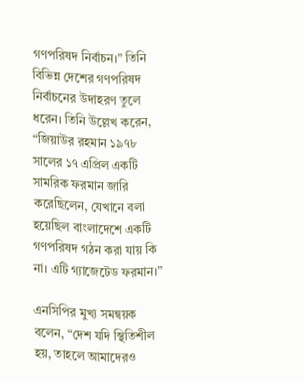গণপরিষদ নির্বাচন।” তিনি বিভিন্ন দেশের গণপরিষদ নির্বাচনের উদাহরণ তুলে ধরেন। তিনি উল্লেখ করেন, “জিয়াউর রহমান ১৯৭৮ সালের ১৭ এপ্রিল একটি সামরিক ফরমান জারি করেছিলেন, যেখানে বলা হয়েছিল বাংলাদেশে একটি গণপরিষদ গঠন করা যায় কি না। এটি গ্যাজেটেড ফরমান।”

এনসিপির মুখ্য সমন্বয়ক বলেন, “দেশ যদি স্থিতিশীল হয়, তাহলে আমাদেরও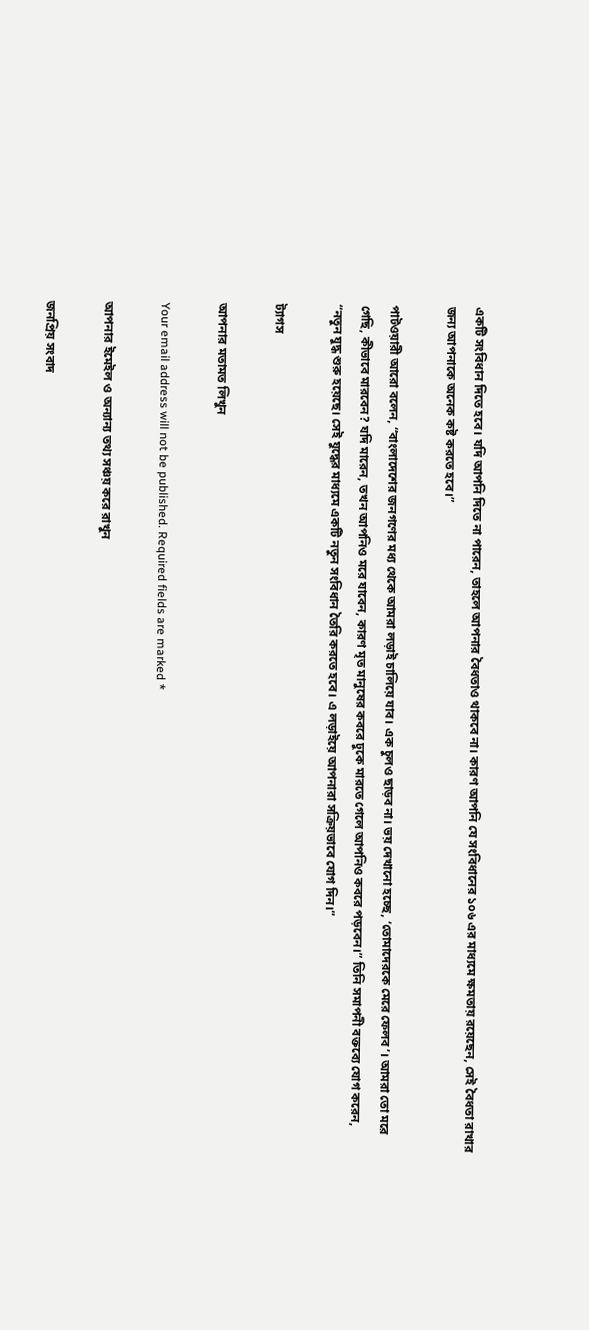একটি সংবিধান দিতে হবে। যদি আপনি দিতে না পারেন, তাহলে আপনার বৈধতাও থাকবে না। কারণ আপনি যে সংবিধানের ১০৬ এর মাধ্যমে ক্ষমতায় রয়েছেন, সেই বৈধতা রাখার জন্য আপনাকে অনেক কষ্ট করতে হবে।”

পাটওয়ারী আরো বলেন, “বাংলাদেশের জনগণের মধ্য থেকে আমরা লড়াই চালিয়ে যাব। এক চুলও ছাড়ব না। ভয় দেখানো হচ্ছে, ‘তোমাদেরকে মেরে ফেলব’। আমরা তো মরে গেছি, কীভাবে মারবেন? যদি মারেন, তখন আপনিও মরে যাবেন, কারণ মৃত মানুষের কবরে ঢুকে মারতে গেলে আপনিও কবরে পড়বেন।” তিনি সমাপনী বক্তব্যে যোগ করেন, “নতুন যুদ্ধ শুরু হয়েছে। সেই যুদ্ধের মাধ্যমে একটি নতুন সংবিধান তৈরি করতে হবে। এ লড়াইয়ে আপনারা সক্রিয়ভাবে যোগ দিন।”

ট্যাগস

আপনার মতামত লিখুন

Your email address will not be published. Required fields are marked *

আপনার ইমেইল ও অন্যান্য তথ্য সঞ্চয় করে রাখুন

জনপ্রিয় সংবাদ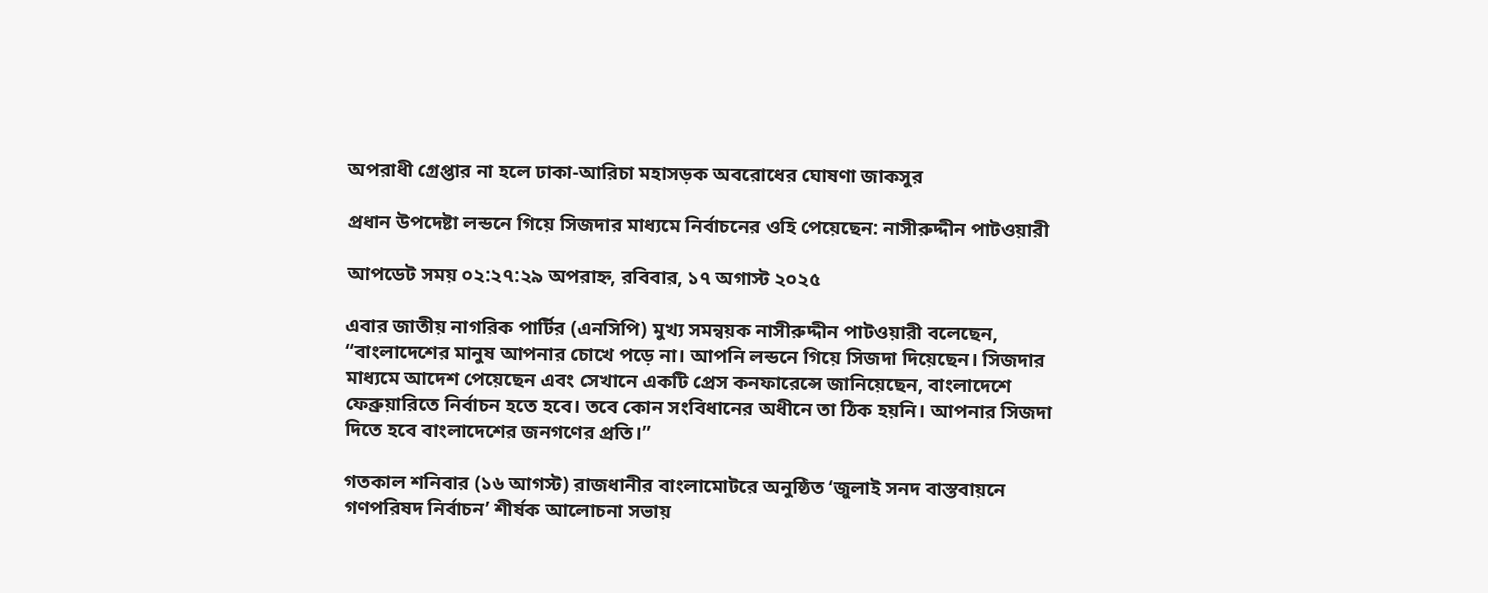অপরাধী গ্রেপ্তার না হলে ঢাকা-আরিচা মহাসড়ক অবরোধের ঘোষণা জাকসুর

প্রধান উপদেষ্টা লন্ডনে গিয়ে সিজদার মাধ্যমে নির্বাচনের ওহি পেয়েছেন: নাসীরুদ্দীন পাটওয়ারী

আপডেট সময় ০২:২৭:২৯ অপরাহ্ন, রবিবার, ১৭ অগাস্ট ২০২৫

এবার জাতীয় নাগরিক পার্টির (এনসিপি) মুখ্য সমন্বয়ক নাসীরুদ্দীন পাটওয়ারী বলেছেন, “বাংলাদেশের মানুষ আপনার চোখে পড়ে না। আপনি লন্ডনে গিয়ে সিজদা দিয়েছেন। সিজদার মাধ্যমে আদেশ পেয়েছেন এবং সেখানে একটি প্রেস কনফারেন্সে জানিয়েছেন, বাংলাদেশে ফেব্রুয়ারিতে নির্বাচন হতে হবে। তবে কোন সংবিধানের অধীনে তা ঠিক হয়নি। আপনার সিজদা দিতে হবে বাংলাদেশের জনগণের প্রতি।”

গতকাল শনিবার (১৬ আগস্ট) রাজধানীর বাংলামোটরে অনুষ্ঠিত ‘জুলাই সনদ বাস্তবায়নে গণপরিষদ নির্বাচন’ শীর্ষক আলোচনা সভায়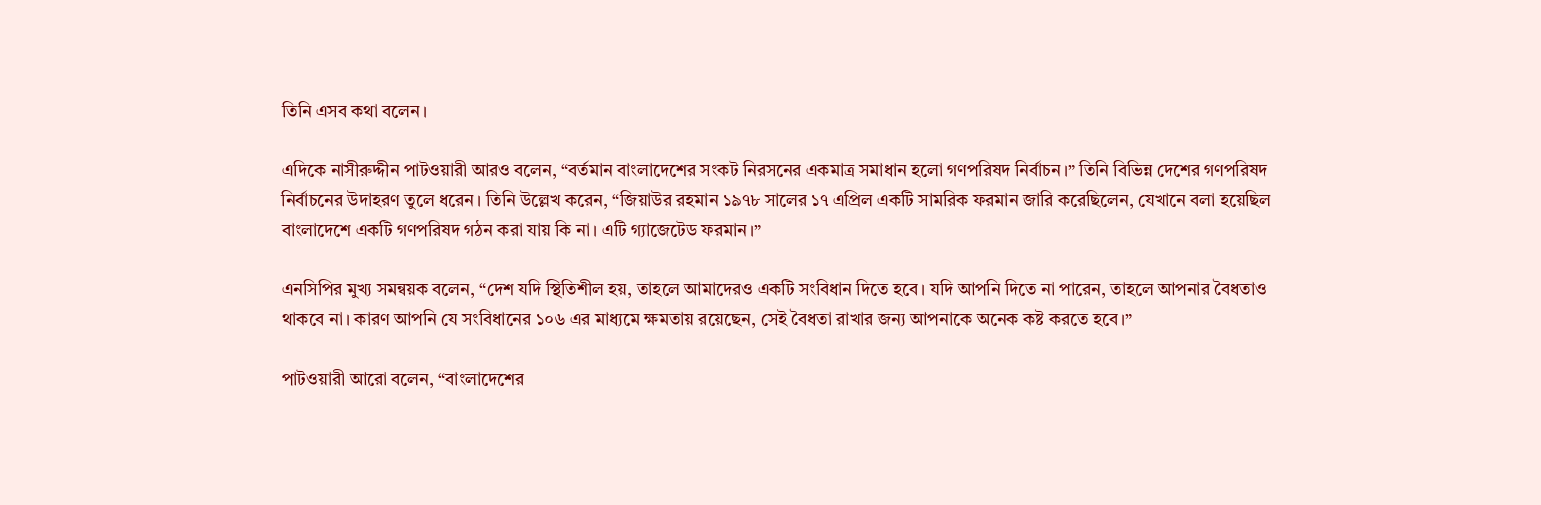তিনি এসব কথা বলেন।

এদিকে নাসীরুদ্দীন পাটওয়ারী আরও বলেন, “বর্তমান বাংলাদেশের সংকট নিরসনের একমাত্র সমাধান হলো গণপরিষদ নির্বাচন।” তিনি বিভিন্ন দেশের গণপরিষদ নির্বাচনের উদাহরণ তুলে ধরেন। তিনি উল্লেখ করেন, “জিয়াউর রহমান ১৯৭৮ সালের ১৭ এপ্রিল একটি সামরিক ফরমান জারি করেছিলেন, যেখানে বলা হয়েছিল বাংলাদেশে একটি গণপরিষদ গঠন করা যায় কি না। এটি গ্যাজেটেড ফরমান।”

এনসিপির মুখ্য সমন্বয়ক বলেন, “দেশ যদি স্থিতিশীল হয়, তাহলে আমাদেরও একটি সংবিধান দিতে হবে। যদি আপনি দিতে না পারেন, তাহলে আপনার বৈধতাও থাকবে না। কারণ আপনি যে সংবিধানের ১০৬ এর মাধ্যমে ক্ষমতায় রয়েছেন, সেই বৈধতা রাখার জন্য আপনাকে অনেক কষ্ট করতে হবে।”

পাটওয়ারী আরো বলেন, “বাংলাদেশের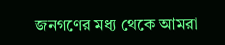জনগণের মধ্য থেকে আমরা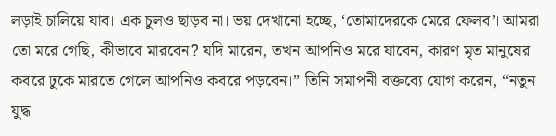লড়াই চালিয়ে যাব। এক চুলও ছাড়ব না। ভয় দেখানো হচ্ছে, ‘তোমাদেরকে মেরে ফেলব’। আমরা তো মরে গেছি, কীভাবে মারবেন? যদি মারেন, তখন আপনিও মরে যাবেন, কারণ মৃত মানুষের কবরে ঢুকে মারতে গেলে আপনিও কবরে পড়বেন।” তিনি সমাপনী বক্তব্যে যোগ করেন, “নতুন যুদ্ধ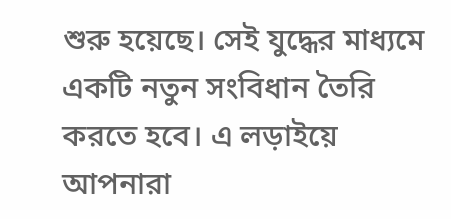শুরু হয়েছে। সেই যুদ্ধের মাধ্যমে একটি নতুন সংবিধান তৈরি করতে হবে। এ লড়াইয়ে আপনারা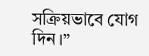সক্রিয়ভাবে যোগ দিন।”